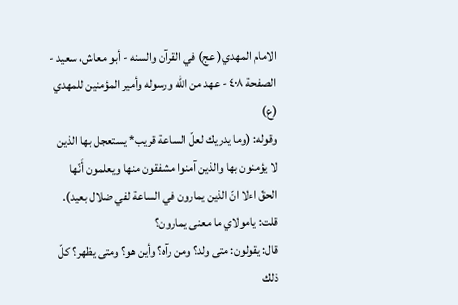الامام المهدي( عج) في القرآن والسنه - أبو معاش، سعيد - الصفحة ٤٠٨ - عهد من الله ورسوله وأمير المؤمنين للمهدي (ع)
وقوله: (وما يدريك لعلّ الساعة قريب* يستعجل بها الذين لا يؤمنون بها والذين آمنوا مشفقون منها ويعلمون أَنّها الحقّ اءلا انّ الذين يمارون في الساعة لفي ضلال بعيد).
قلت: يامولاي ما معنى يمارون؟
قال: يقولون: متى ولد؟ ومن رآه؟ وأين هو؟ ومتى يظهر؟ كلّ ذلك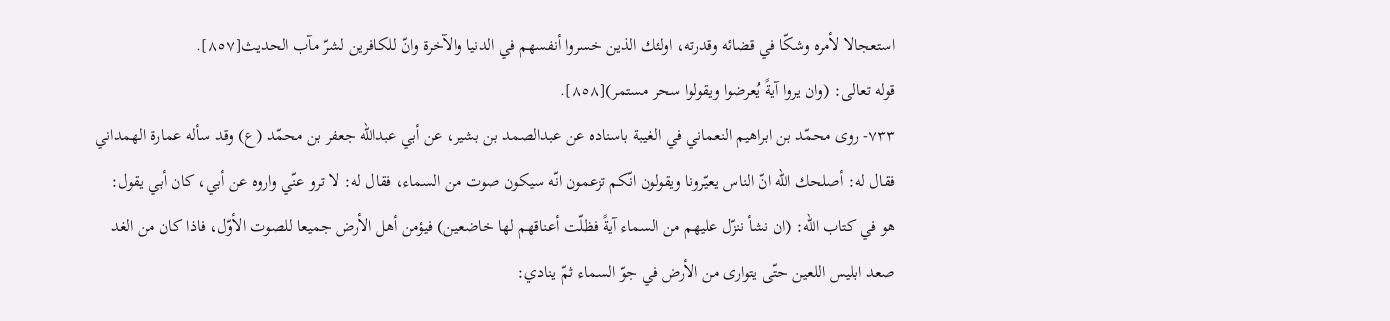استعجالا لأمره وشكّا في قضائه وقدرته، اولئك الذين خسروا أنفسهم في الدنيا والآخرة وانّ للكافرين لشرّ مآب الحديث[٨٥٧].
قوله تعالى: (وان يروا آيةً يُعرضوا ويقولوا سحر مستمر)[٨٥٨].
٧٣٣- روى محمّد بن ابراهيم النعماني في الغيبة باسناده عن عبدالصمد بن بشير، عن أبي عبدالله جعفر بن محمّد (ع) وقد سأله عمارة الهمداني فقال له: أصلحك الله انّ الناس يعيّرونا ويقولون انّكم تزعمون انّه سيكون صوت من السماء، فقال له: لا ترو عنّي واروه عن أبي، كان أبي يقول:
هو في كتاب الله: (ان نشأ ننزّل عليهم من السماء آيةً فظلّت أعناقهم لها خاضعين) فيؤمن أهل الأرض جميعا للصوت الأوّل، فاذا كان من الغد صعد ابليس اللعين حتّى يتوارى من الأرض في جوّ السماء ثمّ ينادي: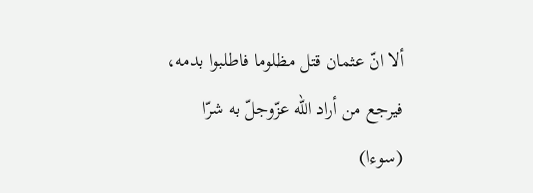ألا انّ عثمان قتل مظلوما فاطلبوا بدمه، فيرجع من أراد الله عزّوجلّ به شرّا (سوءا)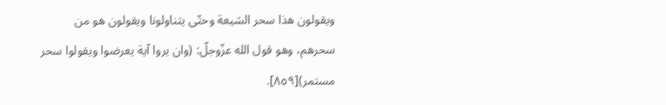ويقولون هذا سحر الشيعة وحتّى يتناولونا ويقولون هو من سحرهم، وهو قول الله عزّوجلّ: (وان يروا آية يعرضوا ويقولوا سحر مستمر)[٨٥٩].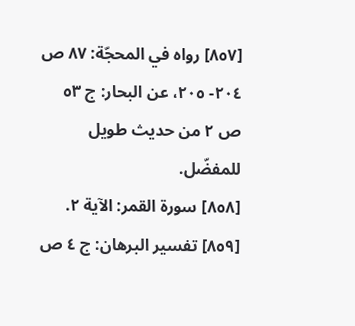[٨٥٧] رواه في المحجّة: ٨٧ ص ٢٠٤- ٢٠٥، عن البحار: ج ٥٣ ص ٢ من حديث طويل للمفضّل.
[٨٥٨] سورة القمر: الآية ٢.
[٨٥٩] تفسير البرهان: ج ٤ ص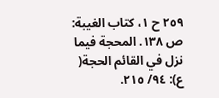٢٥٩ ح ١، كتاب الغيبة: ص ١٣٨. المحجة فيما نزل في القائم الحجة( ع): ٩٤/ ٢١٥.